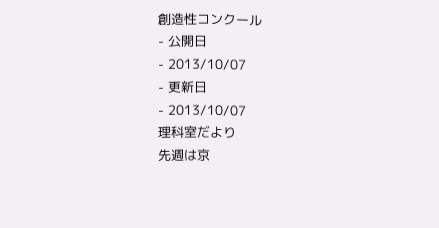創造性コンクール
- 公開日
- 2013/10/07
- 更新日
- 2013/10/07
理科室だより
先週は京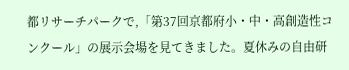都リサーチパークで,「第37回京都府小・中・高創造性コンクール」の展示会場を見てきました。夏休みの自由研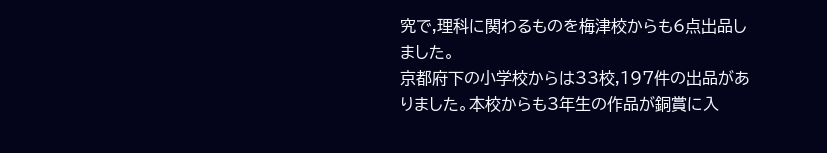究で,理科に関わるものを梅津校からも6点出品しました。
京都府下の小学校からは33校,197件の出品がありました。本校からも3年生の作品が銅賞に入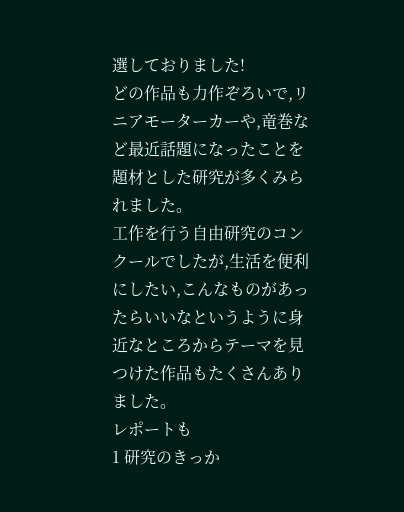選しておりました!
どの作品も力作ぞろいで,リニアモーターカーや,竜巻など最近話題になったことを題材とした研究が多くみられました。
工作を行う自由研究のコンクールでしたが,生活を便利にしたい,こんなものがあったらいいなというように身近なところからテーマを見つけた作品もたくさんありました。
レポートも
1 研究のきっか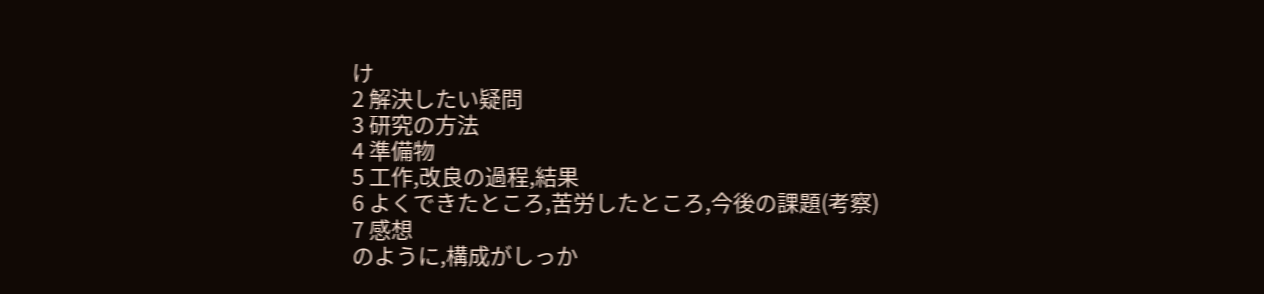け
2 解決したい疑問
3 研究の方法
4 準備物
5 工作,改良の過程,結果
6 よくできたところ,苦労したところ,今後の課題(考察)
7 感想
のように,構成がしっか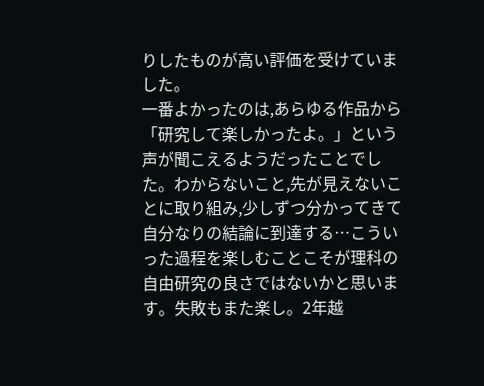りしたものが高い評価を受けていました。
一番よかったのは,あらゆる作品から「研究して楽しかったよ。」という声が聞こえるようだったことでした。わからないこと,先が見えないことに取り組み,少しずつ分かってきて自分なりの結論に到達する…こういった過程を楽しむことこそが理科の自由研究の良さではないかと思います。失敗もまた楽し。2年越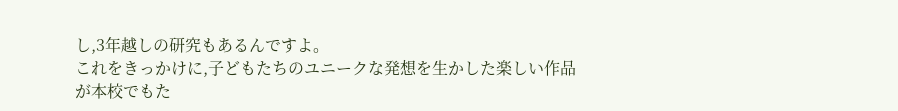し,3年越しの研究もあるんですよ。
これをきっかけに,子どもたちのユニークな発想を生かした楽しい作品が本校でもた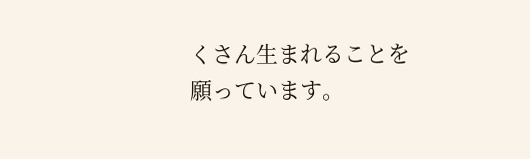くさん生まれることを願っています。